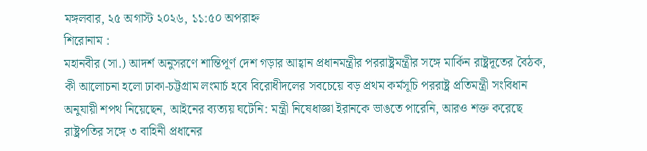মঙ্গলবার, ২৫ অগাস্ট ২০২৬, ১১:৫০ অপরাহ্ন
শিরোনাম :
মহানবীর (সা.) আদর্শ অনুসরণে শান্তিপূর্ণ দেশ গড়ার আহ্বান প্রধানমন্ত্রীর পররাষ্ট্রমন্ত্রীর সঙ্গে মার্কিন রাষ্ট্রদূতের বৈঠক, কী আলোচনা হলো ঢাকা-চট্টগ্রাম লংমার্চ হবে বিরোধীদলের সবচেয়ে বড় প্রথম কর্মসূচি পররাষ্ট্র প্রতিমন্ত্রী সংবিধান অনুযায়ী শপথ নিয়েছেন, আইনের ব্যত্যয় ঘটেনি: মন্ত্রী নিষেধাজ্ঞা ইরানকে ভাঙতে পারেনি, আরও শক্ত করেছে রাষ্ট্রপতির সঙ্গে ৩ বাহিনী প্রধানের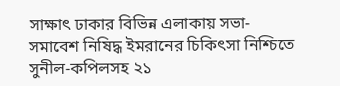সাক্ষাৎ ঢাকার বিভিন্ন এলাকায় সভা-সমাবেশ নিষিদ্ধ ইমরানের চিকিৎসা নিশ্চিতে সুনীল-কপিলসহ ২১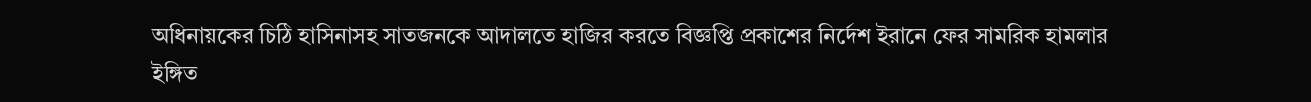অধিনায়কের চিঠি হাসিনাসহ সাতজনকে আদালতে হাজির করতে বিজ্ঞপ্তি প্রকাশের নির্দেশ ইরানে ফের সামরিক হামলার ইঙ্গিত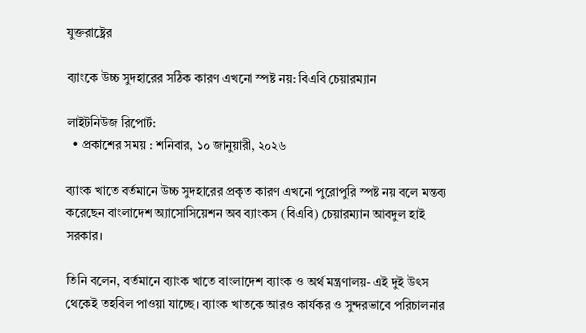যুক্তরাষ্ট্রের

ব্যাংকে উচ্চ সুদহারের সঠিক কারণ এখনো স্পষ্ট নয়: বিএবি চেয়ারম্যান

লাইটনিউজ রিপোর্ট:
  • প্রকাশের সময় : শনিবার, ১০ জানুয়ারী, ২০২৬

ব্যাংক খাতে বর্তমানে উচ্চ সুদহারের প্রকৃত কারণ এখনো পুরোপুরি স্পষ্ট নয় বলে মন্তব্য করেছেন বাংলাদেশ অ্যাসোসিয়েশন অব ব্যাংকস (বিএবি) চেয়ারম্যান আবদুল হাই সরকার।

তিনি বলেন, বর্তমানে ব্যাংক খাতে বাংলাদেশ ব্যাংক ও অর্থ মন্ত্রণালয়- এই দুই উৎস থেকেই তহবিল পাওয়া যাচ্ছে। ব্যাংক খাতকে আরও কার্যকর ও সুন্দরভাবে পরিচালনার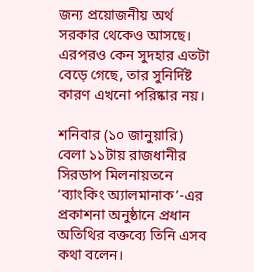জন্য প্রয়োজনীয় অর্থ সরকার থেকেও আসছে। এরপরও কেন সুদহার এতটা বেড়ে গেছে, তার সুনির্দিষ্ট কারণ এখনো পরিষ্কার নয়।

শনিবার (১০ জানুয়ারি) বেলা ১১টায় রাজধানীর সিরডাপ মিলনায়তনে ‘ব্যাংকিং অ্যালমানাক’-এর প্রকাশনা অনুষ্ঠানে প্রধান অতিথির বক্তব্যে তিনি এসব কথা বলেন।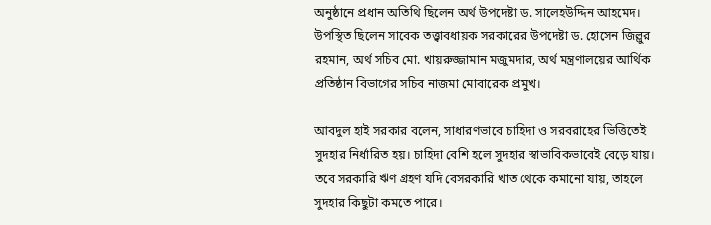অনুষ্ঠানে প্রধান অতিথি ছিলেন অর্থ উপদেষ্টা ড. সালেহউদ্দিন আহমেদ। উপস্থিত ছিলেন সাবেক তত্ত্বাবধায়ক সরকারের উপদেষ্টা ড. হোসেন জিল্লুর রহমান, অর্থ সচিব মো. খায়রুজ্জামান মজুমদার, অর্থ মন্ত্রণালয়ের আর্থিক প্রতিষ্ঠান বিভাগের সচিব নাজমা মোবারেক প্রমুখ।

আবদুল হাই সরকার বলেন, সাধারণভাবে চাহিদা ও সরবরাহের ভিত্তিতেই সুদহার নির্ধারিত হয়। চাহিদা বেশি হলে সুদহার স্বাভাবিকভাবেই বেড়ে যায়। তবে সরকারি ঋণ গ্রহণ যদি বেসরকারি খাত থেকে কমানো যায়, তাহলে সুদহার কিছুটা কমতে পারে।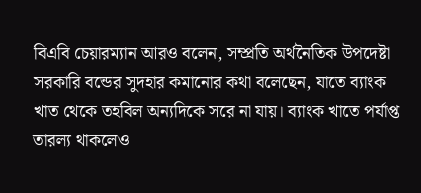বিএবি চেয়ারম্যান আরও বলেন, সম্প্রতি অর্থনৈতিক উপদেষ্টা সরকারি বন্ডের সুদহার কমানোর কথা বলেছেন, যাতে ব্যাংক খাত থেকে তহবিল অন্যদিকে সরে না যায়। ব্যাংক খাতে পর্যাপ্ত তারল্য থাকলেও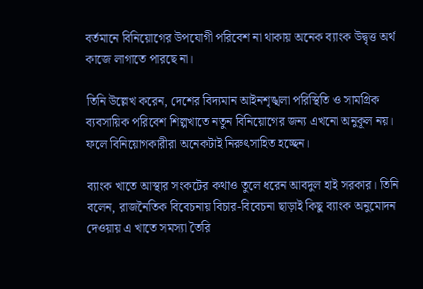বর্তমানে বিনিয়োগের উপযোগী পরিবেশ না থাকায় অনেক ব্যাংক উদ্বৃত্ত অর্থ কাজে লাগাতে পারছে না।

তিনি উল্লেখ করেন, দেশের বিদ্যমান আইনশৃঙ্খলা পরিস্থিতি ও সামগ্রিক ব্যবসায়িক পরিবেশ শিল্পখাতে নতুন বিনিয়োগের জন্য এখনো অনুকূল নয়। ফলে বিনিয়োগকারীরা অনেকটাই নিরুৎসাহিত হচ্ছেন।

ব্যাংক খাতে আস্থার সংকটের কথাও তুলে ধরেন আবদুল হাই সরকার। তিনি বলেন, রাজনৈতিক বিবেচনায় বিচার-বিবেচনা ছাড়াই কিছু ব্যাংক অনুমোদন দেওয়ায় এ খাতে সমস্যা তৈরি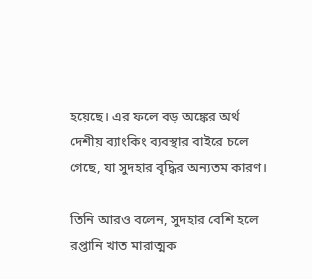হয়েছে। এর ফলে বড় অঙ্কের অর্থ দেশীয় ব্যাংকিং ব্যবস্থার বাইরে চলে গেছে, যা সুদহার বৃদ্ধির অন্যতম কারণ।

তিনি আরও বলেন, সুদহার বেশি হলে রপ্তানি খাত মারাত্মক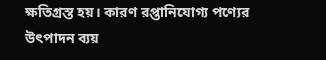ক্ষতিগ্রস্ত হয়। কারণ রপ্তানিযোগ্য পণ্যের উৎপাদন ব্যয়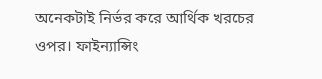অনেকটাই নির্ভর করে আর্থিক খরচের ওপর। ফাইন্যান্সিং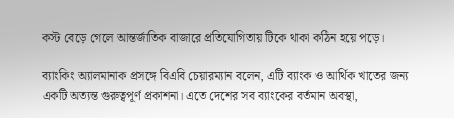কস্ট বেড়ে গেলে আন্তর্জাতিক বাজারে প্রতিযোগিতায় টিকে থাকা কঠিন হয়ে পড়ে।

ব্যাংকিং অ্যালমানাক প্রসঙ্গে বিএবি চেয়ারম্যান বলেন, এটি ব্যাংক ও আর্থিক খাতের জন্য একটি অত্যন্ত গুরুত্বপূর্ণ প্রকাশনা। এতে দেশের সব ব্যাংকের বর্তমান অবস্থা,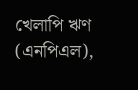খেলাপি ঋণ (এনপিএল),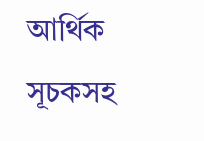আর্থিক সূচকসহ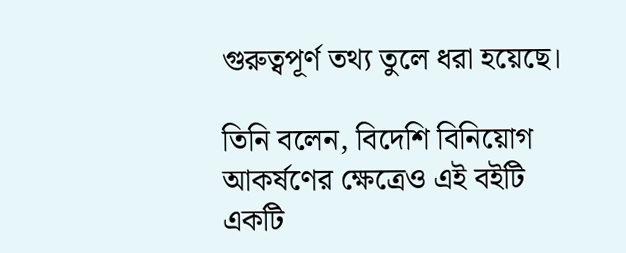গুরুত্বপূর্ণ তথ্য তুলে ধরা হয়েছে।

তিনি বলেন, বিদেশি বিনিয়োগ আকর্ষণের ক্ষেত্রেও এই বইটি একটি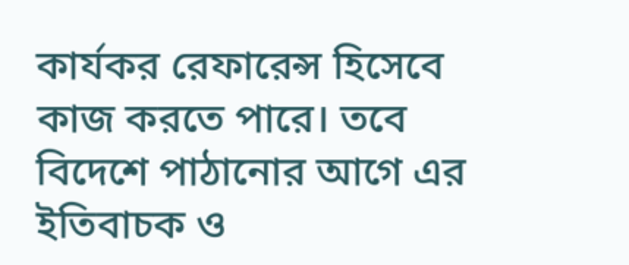কার্যকর রেফারেন্স হিসেবে কাজ করতে পারে। তবে বিদেশে পাঠানোর আগে এর ইতিবাচক ও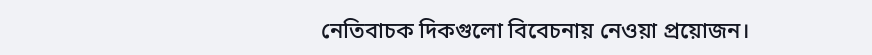নেতিবাচক দিকগুলো বিবেচনায় নেওয়া প্রয়োজন।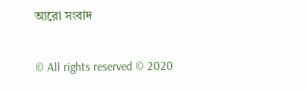আরো সংবাদ

© All rights reserved © 2020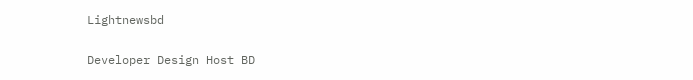Lightnewsbd

Developer Design Host BD